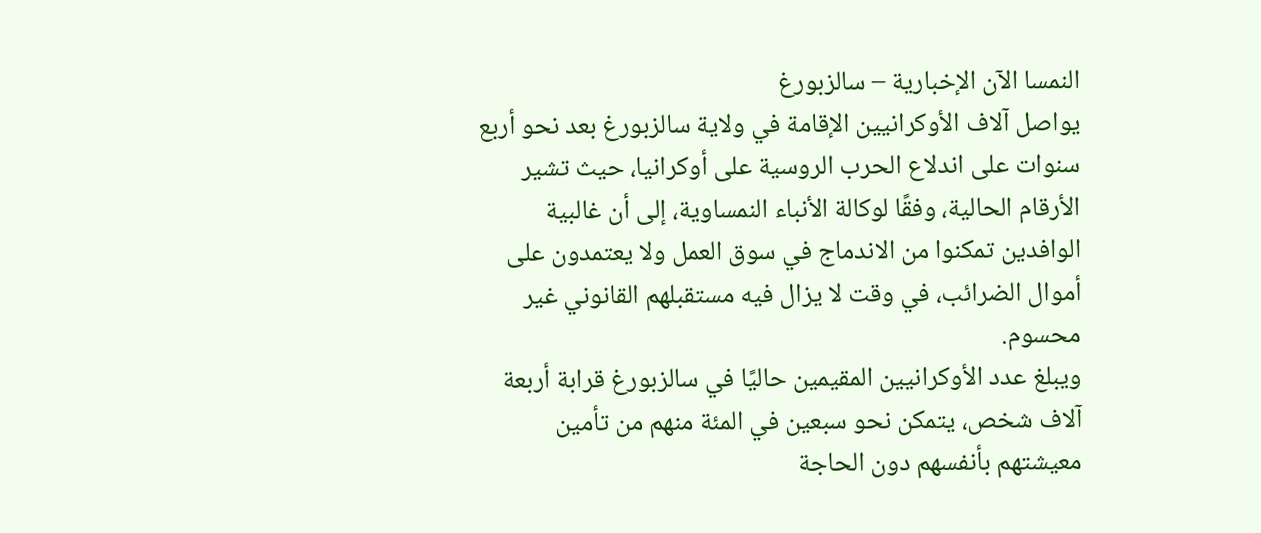النمسا الآن الإخبارية – سالزبورغ
يواصل آلاف الأوكرانيين الإقامة في ولاية سالزبورغ بعد نحو أربع سنوات على اندلاع الحرب الروسية على أوكرانيا، حيث تشير الأرقام الحالية، وفقًا لوكالة الأنباء النمساوية، إلى أن غالبية الوافدين تمكنوا من الاندماج في سوق العمل ولا يعتمدون على أموال الضرائب، في وقت لا يزال فيه مستقبلهم القانوني غير محسوم.
ويبلغ عدد الأوكرانيين المقيمين حاليًا في سالزبورغ قرابة أربعة آلاف شخص، يتمكن نحو سبعين في المئة منهم من تأمين معيشتهم بأنفسهم دون الحاجة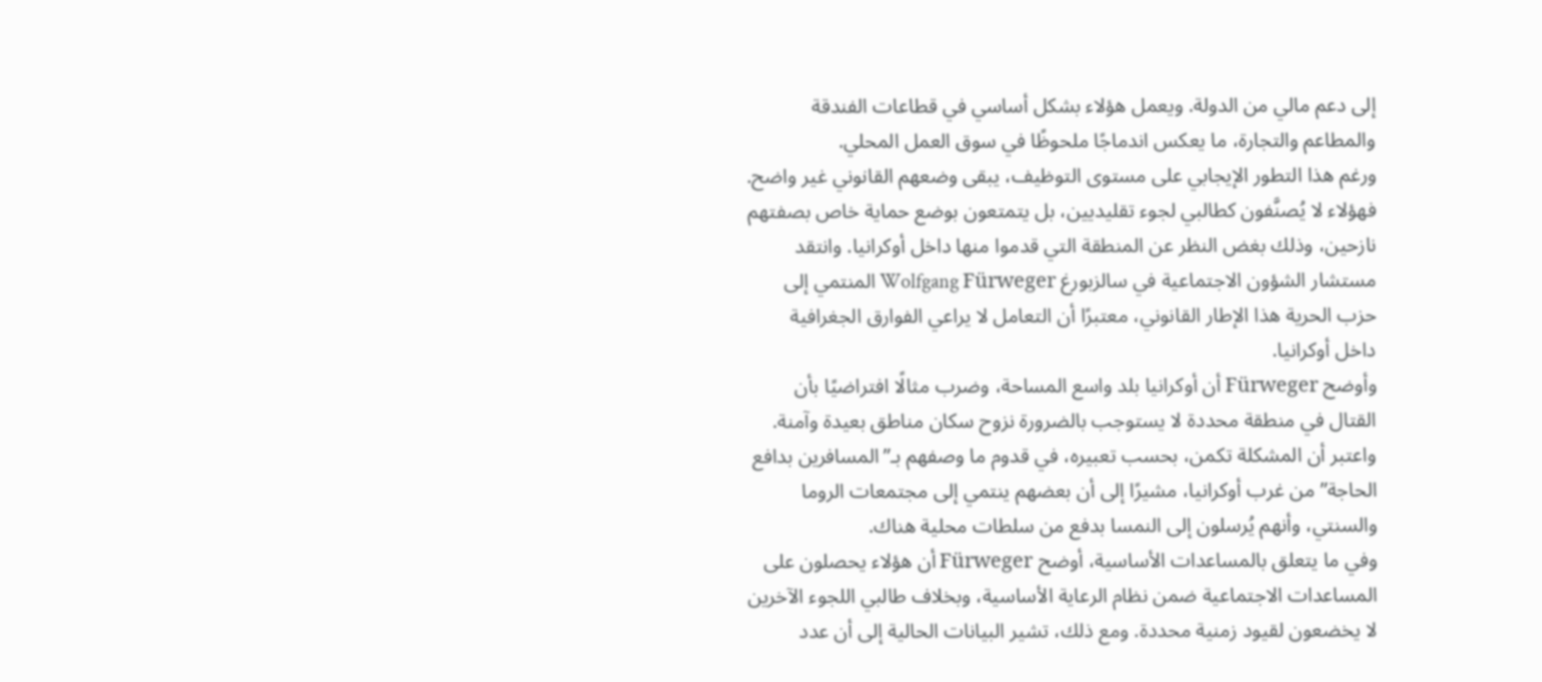إلى دعم مالي من الدولة. ويعمل هؤلاء بشكل أساسي في قطاعات الفندقة والمطاعم والتجارة، ما يعكس اندماجًا ملحوظًا في سوق العمل المحلي.
ورغم هذا التطور الإيجابي على مستوى التوظيف، يبقى وضعهم القانوني غير واضح. فهؤلاء لا يُصنَّفون كطالبي لجوء تقليديين، بل يتمتعون بوضع حماية خاص بصفتهم نازحين، وذلك بغض النظر عن المنطقة التي قدموا منها داخل أوكرانيا. وانتقد مستشار الشؤون الاجتماعية في سالزبورغ Wolfgang Fürweger المنتمي إلى حزب الحرية هذا الإطار القانوني، معتبرًا أن التعامل لا يراعي الفوارق الجغرافية داخل أوكرانيا.
وأوضح Fürweger أن أوكرانيا بلد واسع المساحة، وضرب مثالًا افتراضيًا بأن القتال في منطقة محددة لا يستوجب بالضرورة نزوح سكان مناطق بعيدة وآمنة. واعتبر أن المشكلة تكمن، بحسب تعبيره، في قدوم ما وصفهم بـ”المسافرين بدافع الحاجة” من غرب أوكرانيا، مشيرًا إلى أن بعضهم ينتمي إلى مجتمعات الروما والسنتي، وأنهم يُرسلون إلى النمسا بدفع من سلطات محلية هناك.
وفي ما يتعلق بالمساعدات الأساسية، أوضح Fürweger أن هؤلاء يحصلون على المساعدات الاجتماعية ضمن نظام الرعاية الأساسية، وبخلاف طالبي اللجوء الآخرين لا يخضعون لقيود زمنية محددة. ومع ذلك، تشير البيانات الحالية إلى أن عدد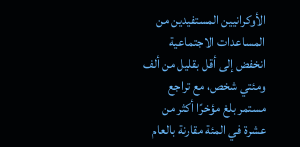الأوكرانيين المستفيدين من المساعدات الاجتماعية انخفض إلى أقل بقليل من ألف ومئتي شخص، مع تراجع مستمر بلغ مؤخرًا أكثر من عشرة في المئة مقارنة بالعام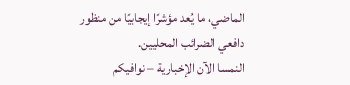الماضي، ما يُعد مؤشرًا إيجابيًا من منظور دافعي الضرائب المحليين.
النمسا الآن الإخبارية – نوافيكم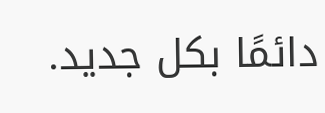دائمًا بكل جديد.